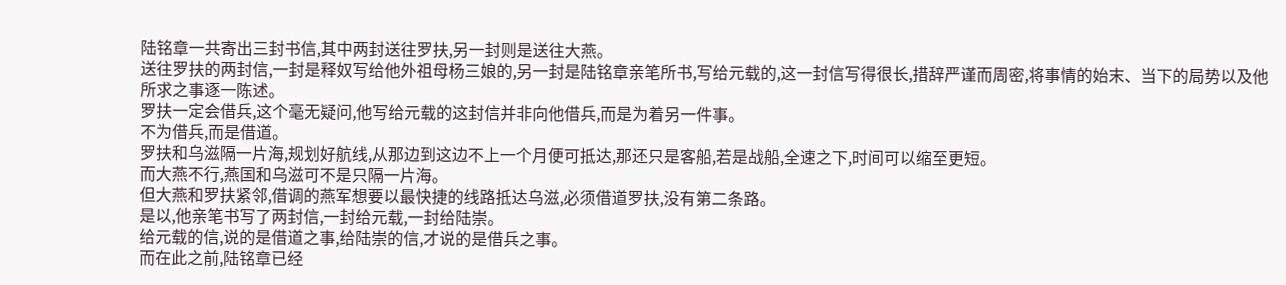陆铭章一共寄出三封书信,其中两封送往罗扶,另一封则是送往大燕。
送往罗扶的两封信,一封是释奴写给他外祖母杨三娘的,另一封是陆铭章亲笔所书,写给元载的,这一封信写得很长,措辞严谨而周密,将事情的始末、当下的局势以及他所求之事逐一陈述。
罗扶一定会借兵,这个毫无疑问,他写给元载的这封信并非向他借兵,而是为着另一件事。
不为借兵,而是借道。
罗扶和乌滋隔一片海,规划好航线,从那边到这边不上一个月便可抵达,那还只是客船,若是战船,全速之下,时间可以缩至更短。
而大燕不行,燕国和乌滋可不是只隔一片海。
但大燕和罗扶紧邻,借调的燕军想要以最快捷的线路抵达乌滋,必须借道罗扶,没有第二条路。
是以,他亲笔书写了两封信,一封给元载,一封给陆崇。
给元载的信,说的是借道之事,给陆崇的信,才说的是借兵之事。
而在此之前,陆铭章已经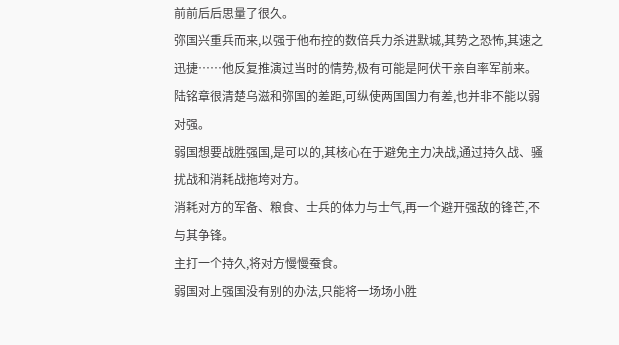前前后后思量了很久。
弥国兴重兵而来,以强于他布控的数倍兵力杀进默城,其势之恐怖,其速之迅捷……他反复推演过当时的情势,极有可能是阿伏干亲自率军前来。
陆铭章很清楚乌滋和弥国的差距,可纵使两国国力有差,也并非不能以弱对强。
弱国想要战胜强国,是可以的,其核心在于避免主力决战,通过持久战、骚扰战和消耗战拖垮对方。
消耗对方的军备、粮食、士兵的体力与士气,再一个避开强敌的锋芒,不与其争锋。
主打一个持久,将对方慢慢蚕食。
弱国对上强国没有别的办法,只能将一场场小胜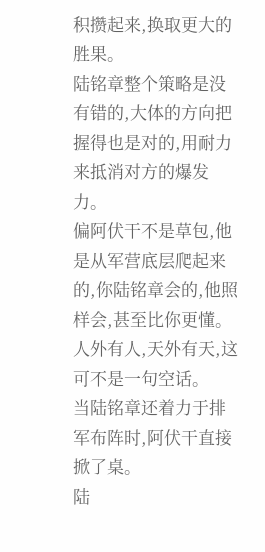积攒起来,换取更大的胜果。
陆铭章整个策略是没有错的,大体的方向把握得也是对的,用耐力来抵消对方的爆发力。
偏阿伏干不是草包,他是从军营底层爬起来的,你陆铭章会的,他照样会,甚至比你更懂。
人外有人,天外有天,这可不是一句空话。
当陆铭章还着力于排军布阵时,阿伏干直接掀了桌。
陆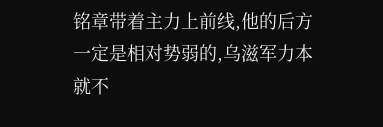铭章带着主力上前线,他的后方一定是相对势弱的,乌滋军力本就不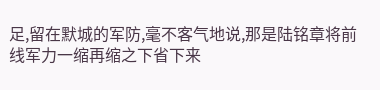足,留在默城的军防,毫不客气地说,那是陆铭章将前线军力一缩再缩之下省下来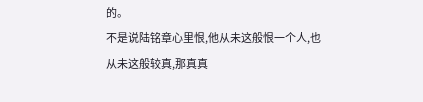的。
不是说陆铭章心里恨,他从未这般恨一个人,也从未这般较真,那真真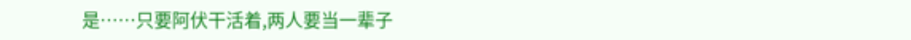是……只要阿伏干活着,两人要当一辈子